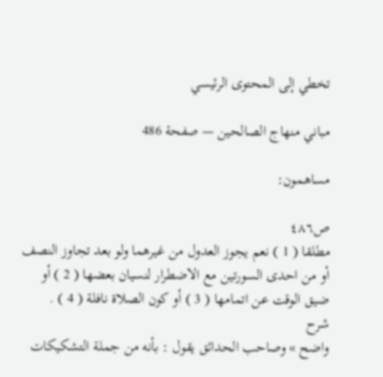تخطي إلى المحتوى الرئيسي

مباني منهاج الصالحين — صفحة 486

مساهمون:

ص٤٨٦
مطلقا ( 1 ) نعم يجوز العدول من غيرهما ولو بعد تجاوز النصف أو من احدى السورتين مع الاضطرار لنسيان بعضها ( 2 ) أو ضيق الوقت عن اتمامها ( 3 ) أو كون الصلاة نافلة ( 4 ) .
شرح
واضح » وصاحب الحدائق يقول : بأنه من جملة التشكيكات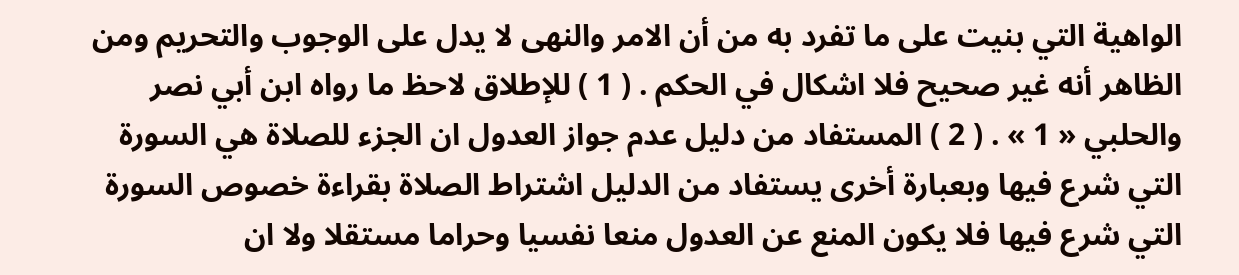الواهية التي بنيت على ما تفرد به من أن الامر والنهى لا يدل على الوجوب والتحريم ومن الظاهر أنه غير صحيح فلا اشكال في الحكم . ( 1 ) للإطلاق لاحظ ما رواه ابن أبي نصر والحلبي « 1 » . ( 2 ) المستفاد من دليل عدم جواز العدول ان الجزء للصلاة هي السورة التي شرع فيها وبعبارة أخرى يستفاد من الدليل اشتراط الصلاة بقراءة خصوص السورة التي شرع فيها فلا يكون المنع عن العدول منعا نفسيا وحراما مستقلا ولا ان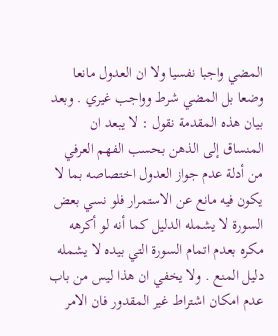المضي واجبا نفسيا ولا ان العدول مانعا وضعا بل المضي شرط وواجب غيري . وبعد بيان هذه المقدمة نقول : لا يبعد ان المنساق إلى الذهن بحسب الفهم العرفي من أدلة عدم جواز العدول اختصاصه بما لا يكون فيه مانع عن الاستمرار فلو نسي بعض السورة لا يشمله الدليل كما أنه لو أكرهه مكره بعدم اتمام السورة التي بيده لا يشمله دليل المنع . ولا يخفي ان هذا ليس من باب عدم امكان اشتراط غير المقدور فان الامر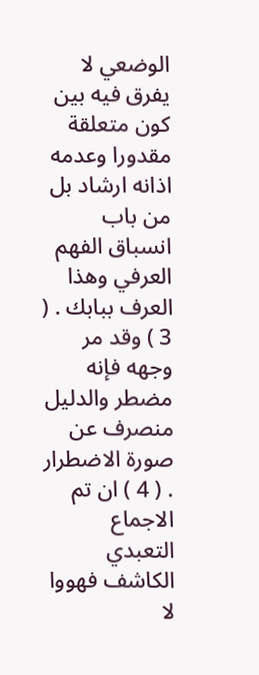الوضعي لا يفرق فيه بين كون متعلقة مقدورا وعدمه اذانه ارشاد بل من باب انسباق الفهم العرفي وهذا العرف ببابك . ( 3 ) وقد مر وجهه فإنه مضطر والدليل منصرف عن صورة الاضطرار . ( 4 ) ان تم الاجماع التعبدي الكاشف فهووا لا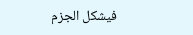فيشكل الجزم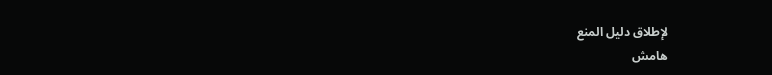لإطلاق دليل المنع
هامش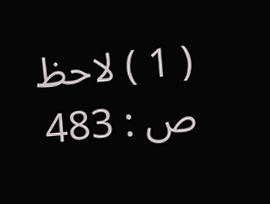( 1 ) لاحظ ص : 483